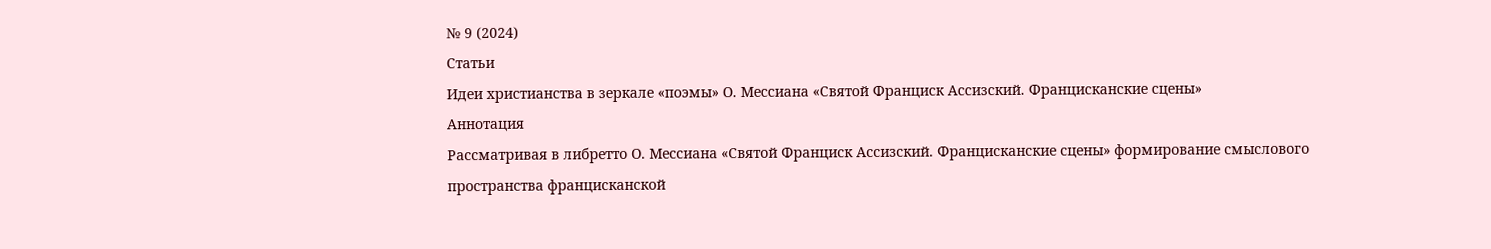№ 9 (2024)
Статьи
Идеи христианства в зеркале «поэмы» О. Мессиана «Святой Франциск Ассизский. Францисканские сцены»
Аннотация
Рассматривая в либретто О. Мессиана «Святой Франциск Ассизский. Францисканские сцены» формирование смыслового пространства францисканской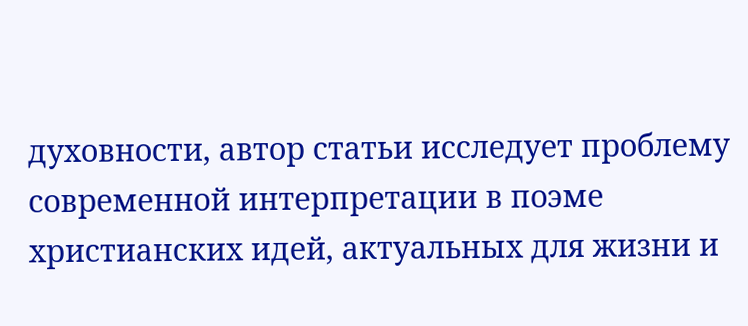духовности, автор статьи исследует проблему современной интерпретации в поэме христианских идей, актуальных для жизни и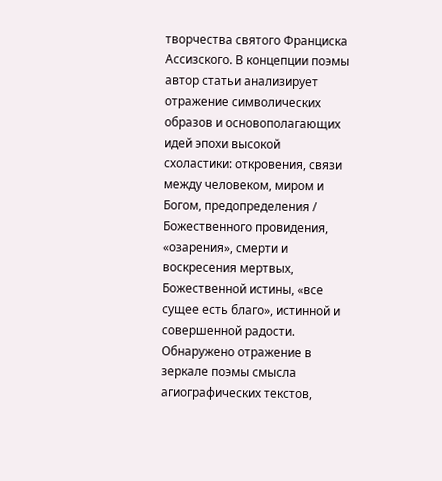творчества святого Франциска Ассизского. В концепции поэмы автор статьи анализирует отражение символических образов и основополагающих идей эпохи высокой схоластики: откровения, связи между человеком, миром и Богом, предопределения / Божественного провидения, «озарения», смерти и воскресения мертвых, Божественной истины, «все сущее есть благо», истинной и совершенной радости. Обнаружено отражение в зеркале поэмы смысла агиографических текстов,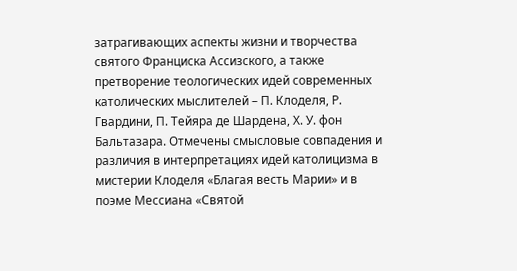затрагивающих аспекты жизни и творчества святого Франциска Ассизского, а также претворение теологических идей современных католических мыслителей – П. Клоделя, Р. Гвардини, П. Тейяра де Шардена, Х. У. фон Бальтазара. Отмечены смысловые совпадения и различия в интерпретациях идей католицизма в мистерии Клоделя «Благая весть Марии» и в поэме Мессиана «Святой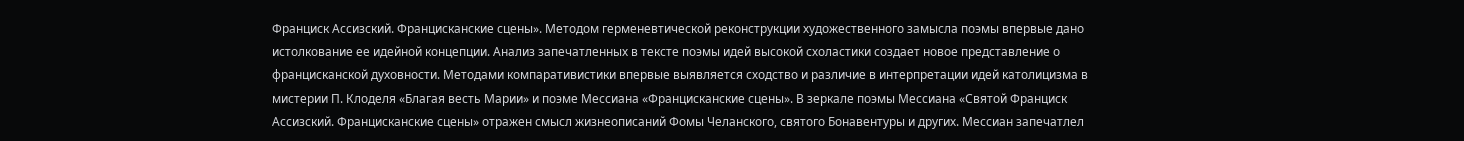Франциск Ассизский. Францисканские сцены». Методом герменевтической реконструкции художественного замысла поэмы впервые дано истолкование ее идейной концепции. Анализ запечатленных в тексте поэмы идей высокой схоластики создает новое представление о францисканской духовности. Методами компаративистики впервые выявляется сходство и различие в интерпретации идей католицизма в мистерии П. Клоделя «Благая весть Марии» и поэме Мессиана «Францисканские сцены». В зеркале поэмы Мессиана «Святой Франциск Ассизский. Францисканские сцены» отражен смысл жизнеописаний Фомы Челанского, святого Бонавентуры и других. Мессиан запечатлел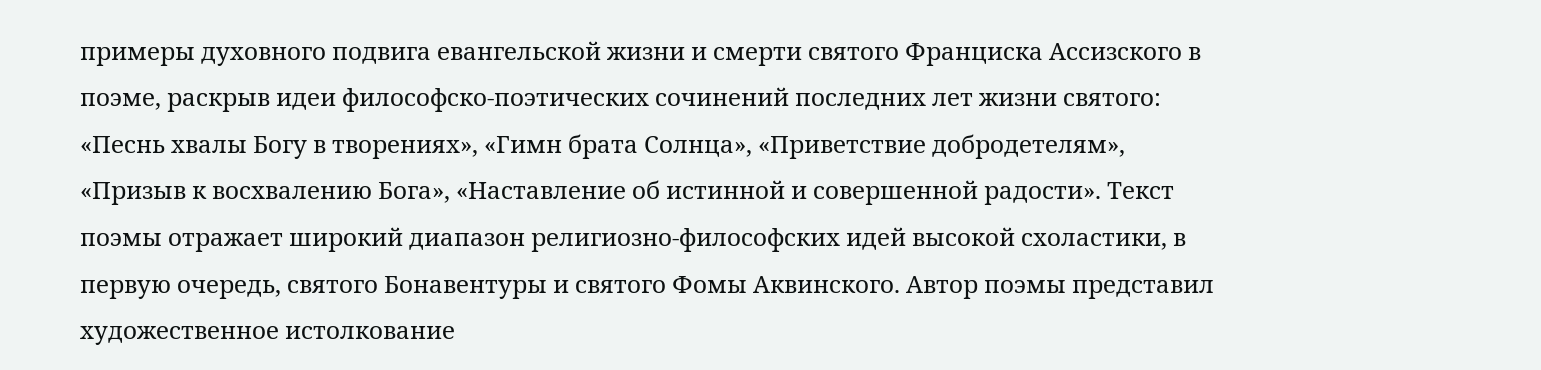примеры духовного подвига евангельской жизни и смерти святого Франциска Ассизского в поэме, раскрыв идеи философско-поэтических сочинений последних лет жизни святого: «Песнь хвалы Богу в творениях», «Гимн брата Солнца», «Приветствие добродетелям», «Призыв к восхвалению Бога», «Наставление об истинной и совершенной радости». Текст поэмы отражает широкий диапазон религиозно-философских идей высокой схоластики, в первую очередь, святого Бонавентуры и святого Фомы Аквинского. Автор поэмы представил художественное истолкование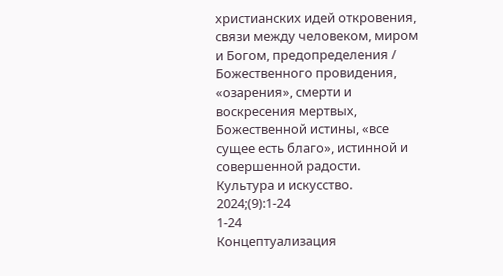христианских идей откровения, связи между человеком, миром и Богом, предопределения / Божественного провидения, «озарения», смерти и воскресения мертвых, Божественной истины, «все сущее есть благо», истинной и совершенной радости.
Культура и искусство. 2024;(9):1-24
1-24
Концептуализация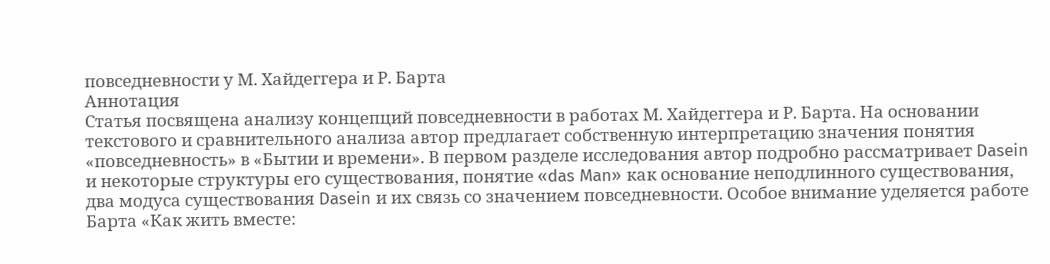повседневности у М. Хайдеггера и Р. Барта
Аннотация
Статья посвящена анализу концепций повседневности в работах М. Хайдеггера и Р. Барта. На основании текстового и сравнительного анализа автор предлагает собственную интерпретацию значения понятия «повседневность» в «Бытии и времени». В первом разделе исследования автор подробно рассматривает Dasein и некоторые структуры его существования, понятие «das Man» как основание неподлинного существования, два модуса существования Dasein и их связь со значением повседневности. Особое внимание уделяется работе Барта «Как жить вместе: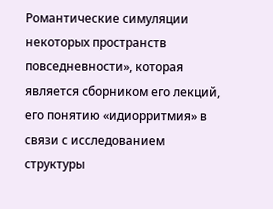Романтические симуляции некоторых пространств повседневности», которая является сборником его лекций, его понятию «идиорритмия» в связи с исследованием структуры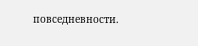повседневности.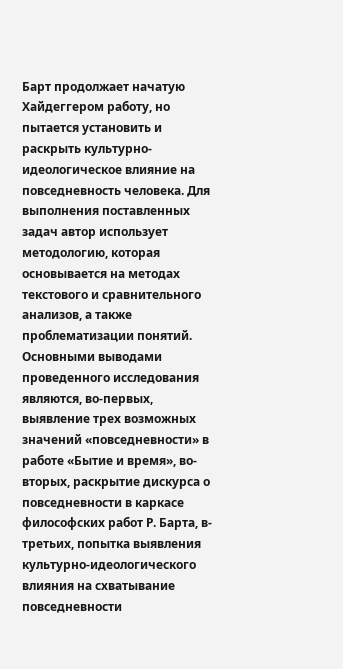Барт продолжает начатую Хайдеггером работу, но пытается установить и раскрыть культурно-идеологическое влияние на повседневность человека. Для выполнения поставленных задач автор использует методологию, которая основывается на методах текстового и сравнительного анализов, а также проблематизации понятий. Основными выводами проведенного исследования являются, во-первых, выявление трех возможных значений «повседневности» в работе «Бытие и время», во-вторых, раскрытие дискурса о повседневности в каркасе философских работ Р. Барта, в-третьих, попытка выявления культурно-идеологического влияния на схватывание повседневности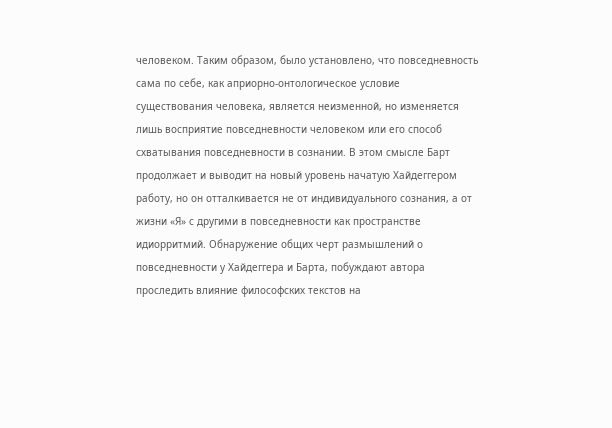человеком. Таким образом, было установлено, что повседневность сама по себе, как априорно-онтологическое условие существования человека, является неизменной, но изменяется лишь восприятие повседневности человеком или его способ схватывания повседневности в сознании. В этом смысле Барт продолжает и выводит на новый уровень начатую Хайдеггером работу, но он отталкивается не от индивидуального сознания, а от жизни «Я» с другими в повседневности как пространстве идиорритмий. Обнаружение общих черт размышлений о повседневности у Хайдеггера и Барта, побуждают автора проследить влияние философских текстов на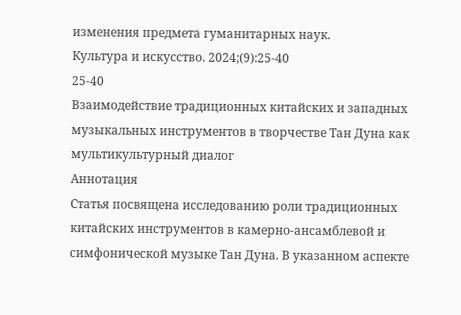изменения предмета гуманитарных наук.
Культура и искусство. 2024;(9):25-40
25-40
Взаимодействие традиционных китайских и западных музыкальных инструментов в творчестве Тан Дуна как мультикультурный диалог
Аннотация
Статья посвящена исследованию роли традиционных китайских инструментов в камерно-ансамблевой и симфонической музыке Тан Дуна. В указанном аспекте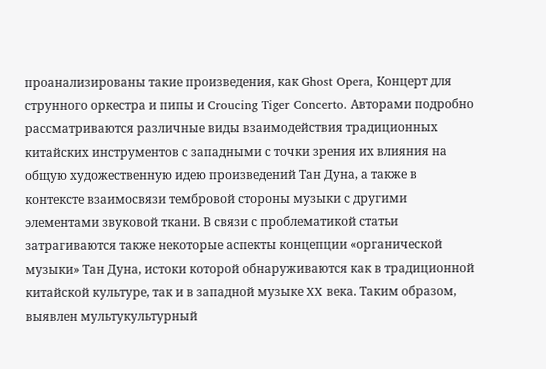проанализированы такие произведения, как Ghost Opera, Концерт для струнного оркестра и пипы и Croucing Tiger Concerto. Авторами подробно рассматриваются различные виды взаимодействия традиционных китайских инструментов с западными с точки зрения их влияния на общую художественную идею произведений Тан Дуна, а также в контексте взаимосвязи тембровой стороны музыки с другими элементами звуковой ткани. В связи с проблематикой статьи затрагиваются также некоторые аспекты концепции «органической музыки» Тан Дуна, истоки которой обнаруживаются как в традиционной китайской культуре, так и в западной музыке XX века. Таким образом, выявлен мультукультурный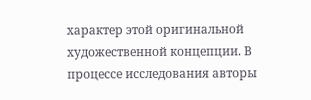характер этой оригинальной художественной концепции. В процессе исследования авторы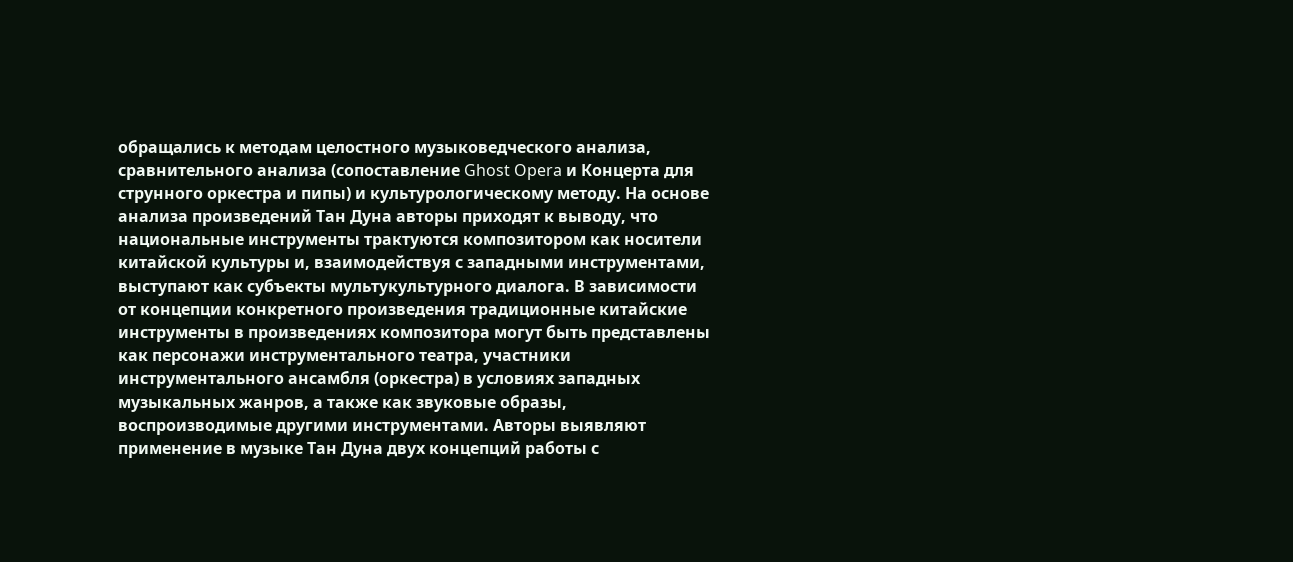обращались к методам целостного музыковедческого анализа, сравнительного анализа (сопоставление Ghost Opera и Концерта для струнного оркестра и пипы) и культурологическому методу. На основе анализа произведений Тан Дуна авторы приходят к выводу, что национальные инструменты трактуются композитором как носители китайской культуры и, взаимодействуя с западными инструментами, выступают как субъекты мультукультурного диалога. В зависимости от концепции конкретного произведения традиционные китайские инструменты в произведениях композитора могут быть представлены как персонажи инструментального театра, участники инструментального ансамбля (оркестра) в условиях западных музыкальных жанров, а также как звуковые образы, воспроизводимые другими инструментами. Авторы выявляют применение в музыке Тан Дуна двух концепций работы с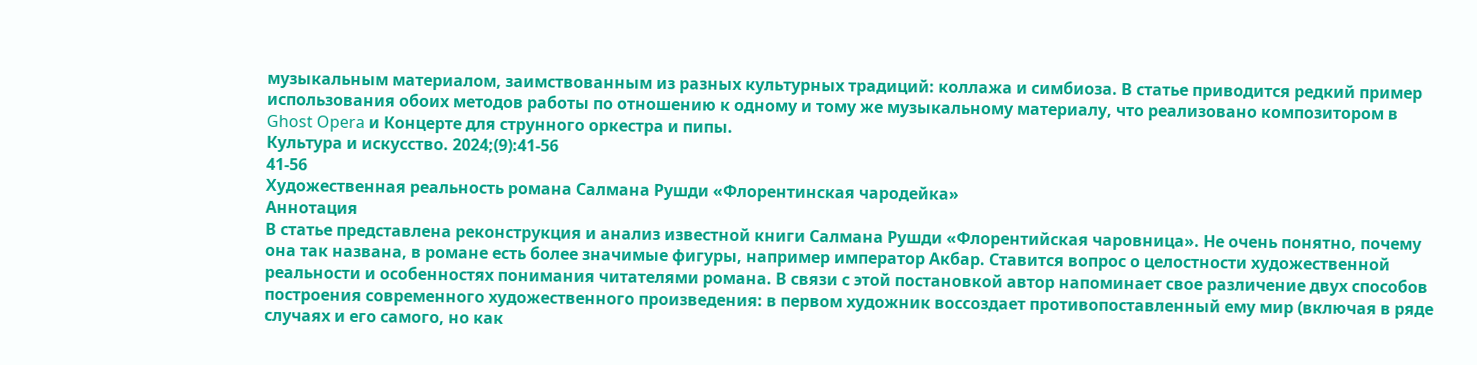музыкальным материалом, заимствованным из разных культурных традиций: коллажа и симбиоза. В статье приводится редкий пример использования обоих методов работы по отношению к одному и тому же музыкальному материалу, что реализовано композитором в Ghost Opera и Концерте для струнного оркестра и пипы.
Культура и искусство. 2024;(9):41-56
41-56
Художественная реальность романа Салмана Рушди «Флорентинская чародейка»
Аннотация
В статье представлена реконструкция и анализ известной книги Салмана Рушди «Флорентийская чаровница». Не очень понятно, почему она так названа, в романе есть более значимые фигуры, например император Акбар. Ставится вопрос о целостности художественной реальности и особенностях понимания читателями романа. В связи с этой постановкой автор напоминает свое различение двух способов построения современного художественного произведения: в первом художник воссоздает противопоставленный ему мир (включая в ряде случаях и его самого, но как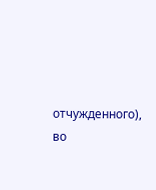отчужденного), во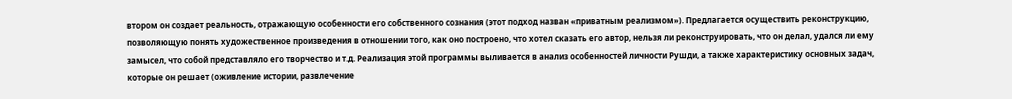втором он создает реальность, отражающую особенности его собственного сознания (этот подход назван «приватным реализмом»). Предлагается осуществить реконструкцию, позволяющую понять художественное произведения в отношении того, как оно построено, что хотел сказать его автор, нельзя ли реконструировать, что он делал, удался ли ему замысел, что собой представляло его творчество и т.д. Реализация этой программы выливается в анализ особенностей личности Рушди, а также характеристику основных задач, которые он решает (оживление истории, развлечение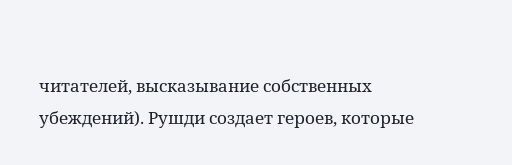читателей, высказывание собственных убеждений). Рушди создает героев, которые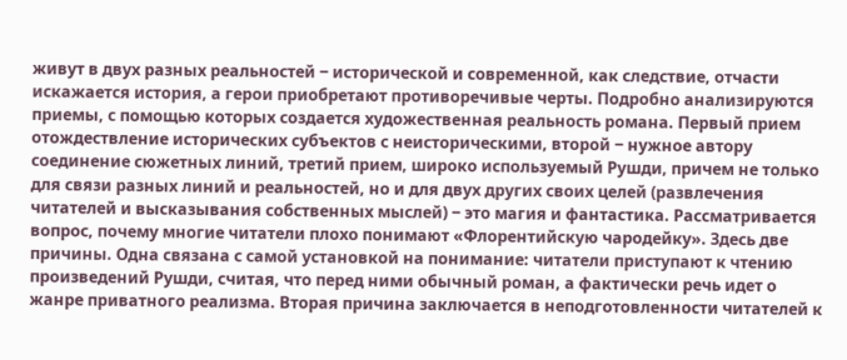живут в двух разных реальностей ‒ исторической и современной, как следствие, отчасти искажается история, а герои приобретают противоречивые черты. Подробно анализируются приемы, с помощью которых создается художественная реальность романа. Первый прием отождествление исторических субъектов с неисторическими, второй ‒ нужное автору соединение сюжетных линий, третий прием, широко используемый Рушди, причем не только для связи разных линий и реальностей, но и для двух других своих целей (развлечения читателей и высказывания собственных мыслей) ‒ это магия и фантастика. Рассматривается вопрос, почему многие читатели плохо понимают «Флорентийскую чародейку». Здесь две причины. Одна связана с самой установкой на понимание: читатели приступают к чтению произведений Рушди, считая, что перед ними обычный роман, а фактически речь идет о жанре приватного реализма. Вторая причина заключается в неподготовленности читателей к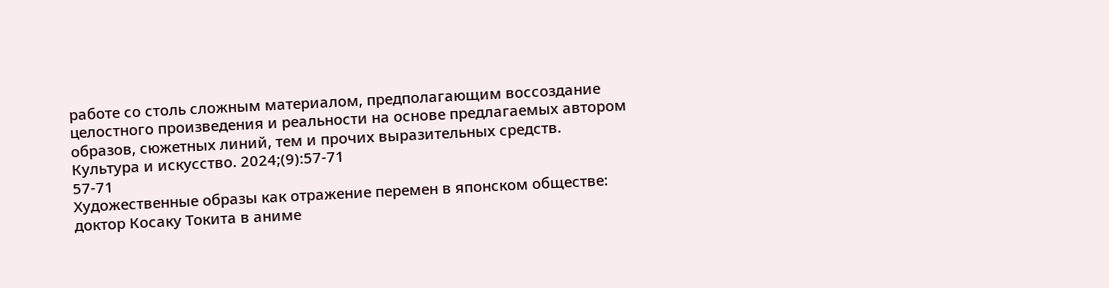работе со столь сложным материалом, предполагающим воссоздание целостного произведения и реальности на основе предлагаемых автором образов, сюжетных линий, тем и прочих выразительных средств.
Культура и искусство. 2024;(9):57-71
57-71
Художественные образы как отражение перемен в японском обществе: доктор Косаку Токита в аниме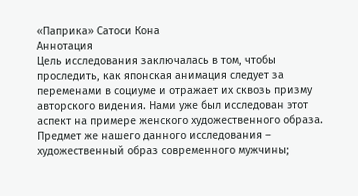«Паприка» Сатоси Кона
Аннотация
Цель исследования заключалась в том, чтобы проследить, как японская анимация следует за переменами в социуме и отражает их сквозь призму авторского видения. Нами уже был исследован этот аспект на примере женского художественного образа. Предмет же нашего данного исследования – художественный образ современного мужчины;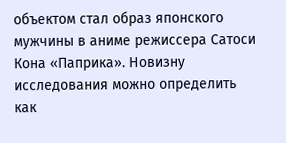объектом стал образ японского мужчины в аниме режиссера Сатоси Кона «Паприка». Новизну исследования можно определить как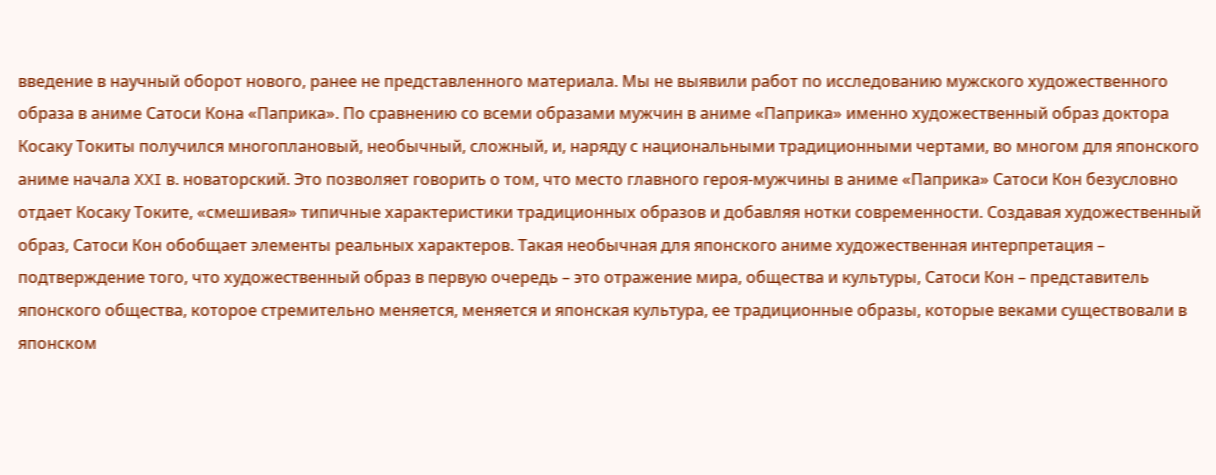введение в научный оборот нового, ранее не представленного материала. Мы не выявили работ по исследованию мужского художественного образа в аниме Сатоси Кона «Паприка». По сравнению со всеми образами мужчин в аниме «Паприка» именно художественный образ доктора Косаку Токиты получился многоплановый, необычный, сложный, и, наряду с национальными традиционными чертами, во многом для японского аниме начала XXI в. новаторский. Это позволяет говорить о том, что место главного героя-мужчины в аниме «Паприка» Сатоси Кон безусловно отдает Косаку Токите, «смешивая» типичные характеристики традиционных образов и добавляя нотки современности. Создавая художественный образ, Сатоси Кон обобщает элементы реальных характеров. Такая необычная для японского аниме художественная интерпретация – подтверждение того, что художественный образ в первую очередь – это отражение мира, общества и культуры, Сатоси Кон – представитель японского общества, которое стремительно меняется, меняется и японская культура, ее традиционные образы, которые веками существовали в японском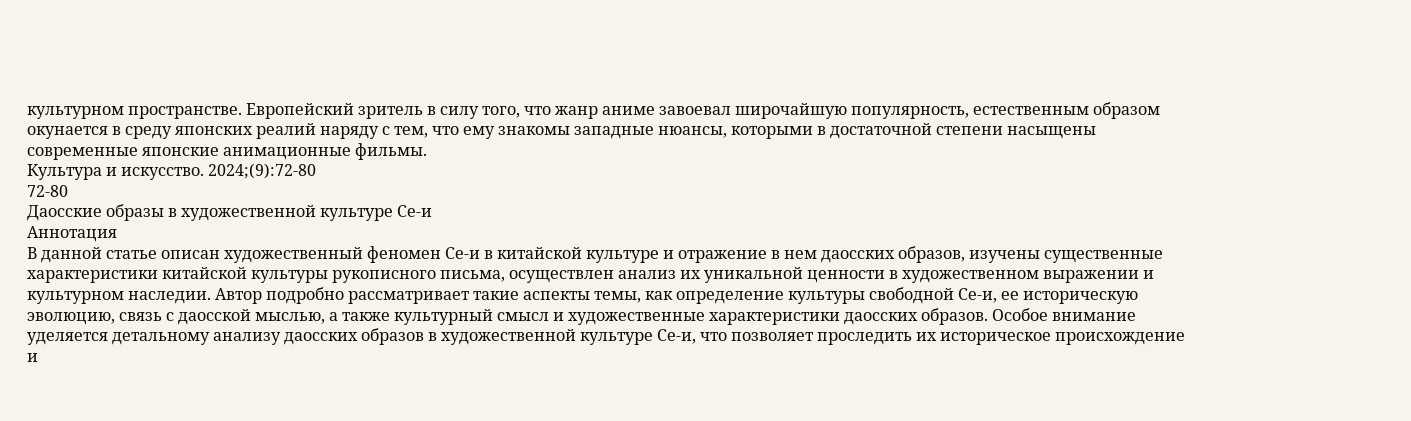культурном пространстве. Европейский зритель в силу того, что жанр аниме завоевал широчайшую популярность, естественным образом окунается в среду японских реалий наряду с тем, что ему знакомы западные нюансы, которыми в достаточной степени насыщены современные японские анимационные фильмы.
Культура и искусство. 2024;(9):72-80
72-80
Даосские образы в художественной культуре Се-и
Аннотация
В данной статье описан художественный феномен Се-и в китайской культуре и отражение в нем даосских образов, изучены существенные характеристики китайской культуры рукописного письма, осуществлен анализ их уникальной ценности в художественном выражении и культурном наследии. Автор подробно рассматривает такие аспекты темы, как определение культуры свободной Се-и, ее историческую эволюцию, связь с даосской мыслью, а также культурный смысл и художественные характеристики даосских образов. Особое внимание уделяется детальному анализу даосских образов в художественной культуре Се-и, что позволяет проследить их историческое происхождение и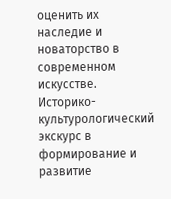оценить их наследие и новаторство в современном искусстве. Историко-культурологический экскурс в формирование и развитие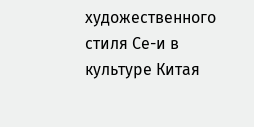художественного стиля Се-и в культуре Китая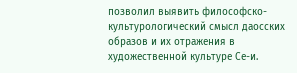позволил выявить философско-культурологический смысл даосских образов и их отражения в художественной культуре Се-и.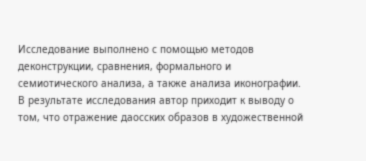Исследование выполнено с помощью методов деконструкции, сравнения, формального и семиотического анализа, а также анализа иконографии. В результате исследования автор приходит к выводу о том, что отражение даосских образов в художественной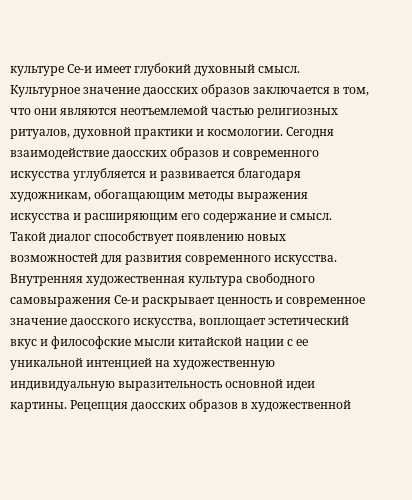культуре Се-и имеет глубокий духовный смысл. Культурное значение даосских образов заключается в том, что они являются неотъемлемой частью религиозных ритуалов, духовной практики и космологии. Сегодня взаимодействие даосских образов и современного искусства углубляется и развивается благодаря художникам, обогащающим методы выражения искусства и расширяющим его содержание и смысл. Такой диалог способствует появлению новых возможностей для развития современного искусства. Внутренняя художественная культура свободного самовыражения Се-и раскрывает ценность и современное значение даосского искусства, воплощает эстетический вкус и философские мысли китайской нации с ее уникальной интенцией на художественную индивидуальную выразительность основной идеи картины. Рецепция даосских образов в художественной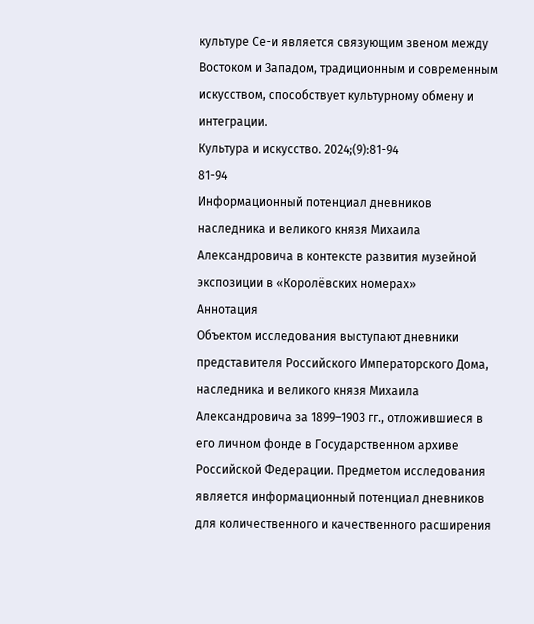культуре Се-и является связующим звеном между Востоком и Западом, традиционным и современным искусством, способствует культурному обмену и интеграции.
Культура и искусство. 2024;(9):81-94
81-94
Информационный потенциал дневников наследника и великого князя Михаила Александровича в контексте развития музейной экспозиции в «Королёвских номерах»
Аннотация
Объектом исследования выступают дневники представителя Российского Императорского Дома, наследника и великого князя Михаила Александровича за 1899–1903 гг., отложившиеся в его личном фонде в Государственном архиве Российской Федерации. Предметом исследования является информационный потенциал дневников для количественного и качественного расширения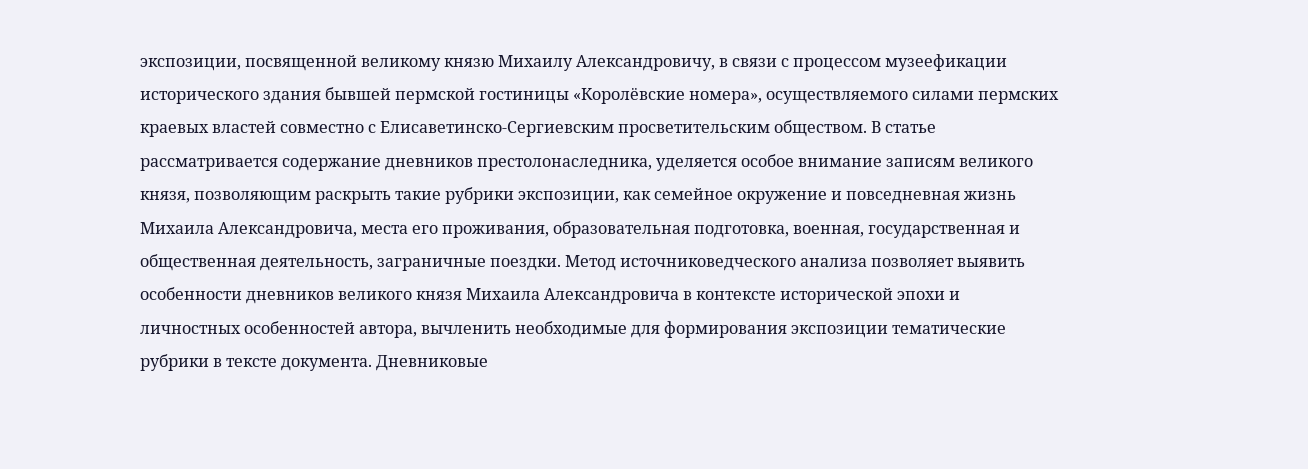экспозиции, посвященной великому князю Михаилу Александровичу, в связи с процессом музеефикации исторического здания бывшей пермской гостиницы «Королёвские номера», осуществляемого силами пермских краевых властей совместно с Елисаветинско-Сергиевским просветительским обществом. В статье рассматривается содержание дневников престолонаследника, уделяется особое внимание записям великого князя, позволяющим раскрыть такие рубрики экспозиции, как семейное окружение и повседневная жизнь Михаила Александровича, места его проживания, образовательная подготовка, военная, государственная и общественная деятельность, заграничные поездки. Метод источниковедческого анализа позволяет выявить особенности дневников великого князя Михаила Александровича в контексте исторической эпохи и личностных особенностей автора, вычленить необходимые для формирования экспозиции тематические рубрики в тексте документа. Дневниковые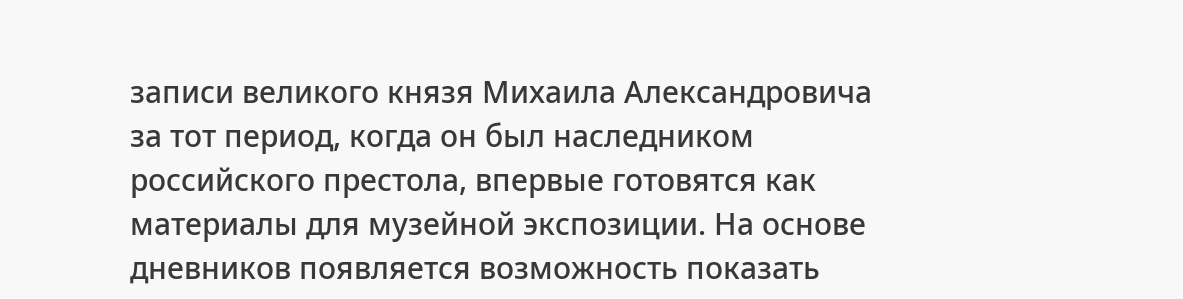записи великого князя Михаила Александровича за тот период, когда он был наследником российского престола, впервые готовятся как материалы для музейной экспозиции. На основе дневников появляется возможность показать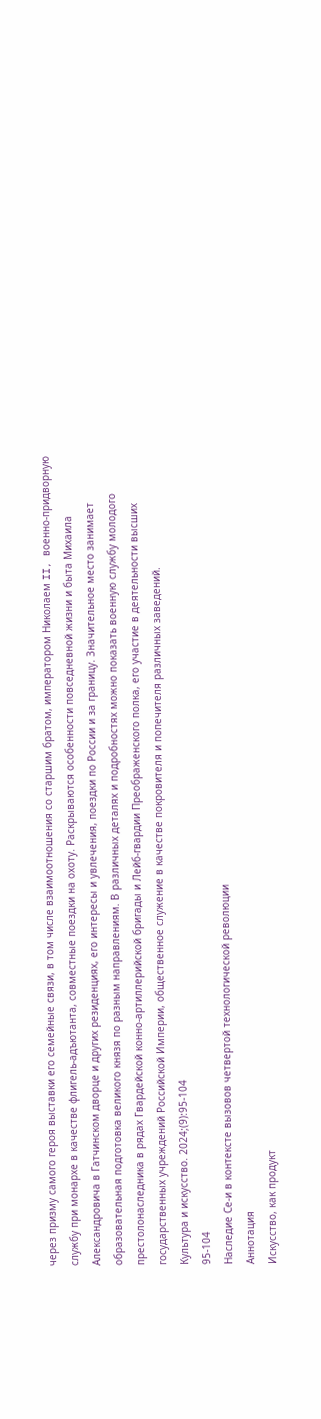через призму самого героя выставки его семейные связи, в том числе взаимоотношения со старшим братом, императором Николаем II, военно-придворную службу при монархе в качестве флигель-адъютанта, совместные поездки на охоту. Раскрываются особенности повседневной жизни и быта Михаила Александровича в Гатчинском дворце и других резиденциях, его интересы и увлечения, поездки по России и за границу. Значительное место занимает образовательная подготовка великого князя по разным направлениям. В различных деталях и подробностях можно показать военную службу молодого престолонаследника в рядах Гвардейской конно-артиллерийской бригады и Лейб-гвардии Преображенского полка, его участие в деятельности высших государственных учреждений Российской Империи, общественное служение в качестве покровителя и попечителя различных заведений.
Культура и искусство. 2024;(9):95-104
95-104
Наследие Се-и в контексте вызовов четвертой технологической революции
Аннотация
Искусство, как продукт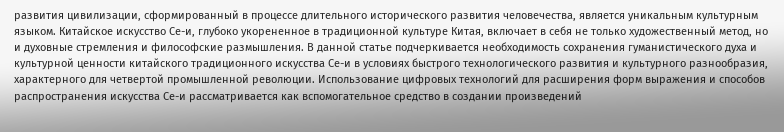развития цивилизации, сформированный в процессе длительного исторического развития человечества, является уникальным культурным языком. Китайское искусство Се-и, глубоко укорененное в традиционной культуре Китая, включает в себя не только художественный метод, но и духовные стремления и философские размышления. В данной статье подчеркивается необходимость сохранения гуманистического духа и культурной ценности китайского традиционного искусства Се-и в условиях быстрого технологического развития и культурного разнообразия, характерного для четвертой промышленной революции. Использование цифровых технологий для расширения форм выражения и способов распространения искусства Се-и рассматривается как вспомогательное средство в создании произведений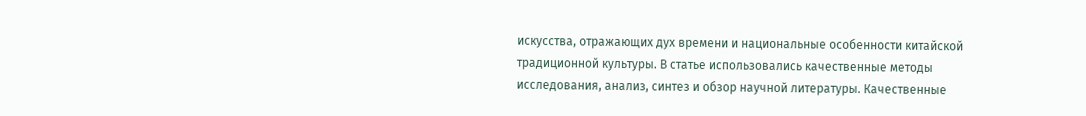искусства, отражающих дух времени и национальные особенности китайской традиционной культуры. В статье использовались качественные методы исследования, анализ, синтез и обзор научной литературы. Качественные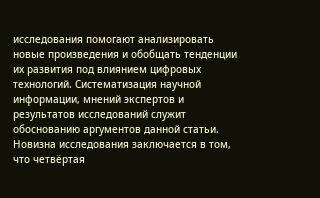исследования помогают анализировать новые произведения и обобщать тенденции их развития под влиянием цифровых технологий. Систематизация научной информации, мнений экспертов и результатов исследований служит обоснованию аргументов данной статьи. Новизна исследования заключается в том, что четвёртая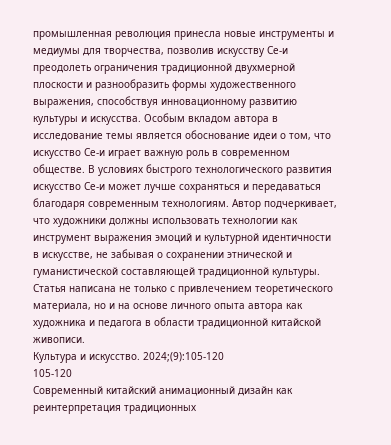промышленная революция принесла новые инструменты и медиумы для творчества, позволив искусству Се-и преодолеть ограничения традиционной двухмерной плоскости и разнообразить формы художественного выражения, способствуя инновационному развитию культуры и искусства. Особым вкладом автора в исследование темы является обоснование идеи о том, что искусство Се-и играет важную роль в современном обществе. В условиях быстрого технологического развития искусство Се-и может лучше сохраняться и передаваться благодаря современным технологиям. Автор подчеркивает, что художники должны использовать технологии как инструмент выражения эмоций и культурной идентичности в искусстве, не забывая о сохранении этнической и гуманистической составляющей традиционной культуры. Статья написана не только с привлечением теоретического материала, но и на основе личного опыта автора как художника и педагога в области традиционной китайской живописи.
Культура и искусство. 2024;(9):105-120
105-120
Современный китайский анимационный дизайн как реинтерпретация традиционных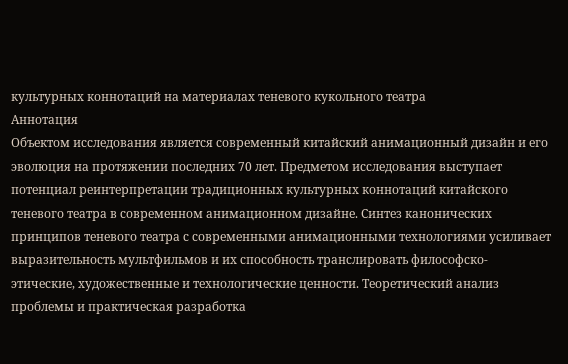культурных коннотаций на материалах теневого кукольного театра
Аннотация
Объектом исследования является современный китайский анимационный дизайн и его эволюция на протяжении последних 70 лет. Предметом исследования выступает потенциал реинтерпретации традиционных культурных коннотаций китайского теневого театра в современном анимационном дизайне. Синтез канонических принципов теневого театра с современными анимационными технологиями усиливает выразительность мультфильмов и их способность транслировать философско-этические, художественные и технологические ценности. Теоретический анализ проблемы и практическая разработка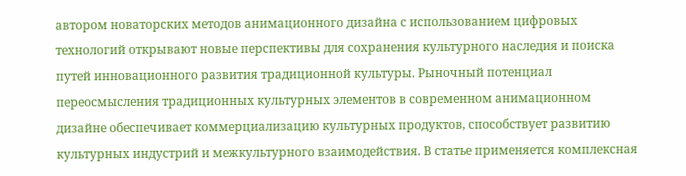автором новаторских методов анимационного дизайна с использованием цифровых технологий открывают новые перспективы для сохранения культурного наследия и поиска путей инновационного развития традиционной культуры. Рыночный потенциал переосмысления традиционных культурных элементов в современном анимационном дизайне обеспечивает коммерциализацию культурных продуктов, способствует развитию культурных индустрий и межкультурного взаимодействия. В статье применяется комплексная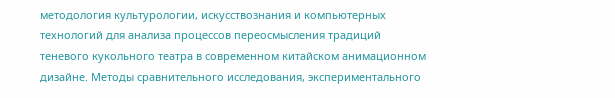методология культурологии, искусствознания и компьютерных технологий для анализа процессов переосмысления традиций теневого кукольного театра в современном китайском анимационном дизайне. Методы сравнительного исследования, экспериментального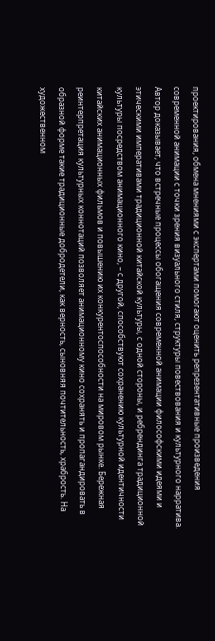проектирования, обмена мнениями с экспертами помогают оценить репрезентативные произведения современной анимации с точки зрения визуального стиля, структуры повествования и культурного нарратива. Автор доказывает, что встречные процессы обогащения современной анимации философскими идеями и этическими императивами традиционной китайской культуры, с одной стороны, и ребрендинга традиционной культуры посредством анимационного кино, – с другой, способствуют сохранению культурной идентичности китайских анимационных фильмов и повышению их конкурентоспособности на мировом рынке. Бережная реинтерпретация культурных коннотаций позволяет анимационному кино сохранять и пропагандировать в образной форме такие традиционные добродетели, как верность, сыновняя почтительность, храбрость. На художественном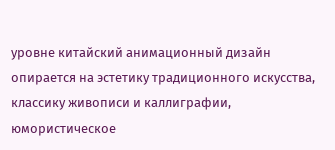уровне китайский анимационный дизайн опирается на эстетику традиционного искусства, классику живописи и каллиграфии, юмористическое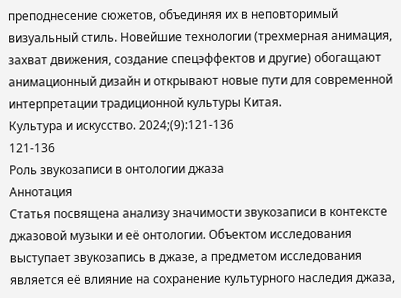преподнесение сюжетов, объединяя их в неповторимый визуальный стиль. Новейшие технологии (трехмерная анимация, захват движения, создание спецэффектов и другие) обогащают анимационный дизайн и открывают новые пути для современной интерпретации традиционной культуры Китая.
Культура и искусство. 2024;(9):121-136
121-136
Роль звукозаписи в онтологии джаза
Аннотация
Статья посвящена анализу значимости звукозаписи в контексте джазовой музыки и её онтологии. Объектом исследования выступает звукозапись в джазе, а предметом исследования является её влияние на сохранение культурного наследия джаза,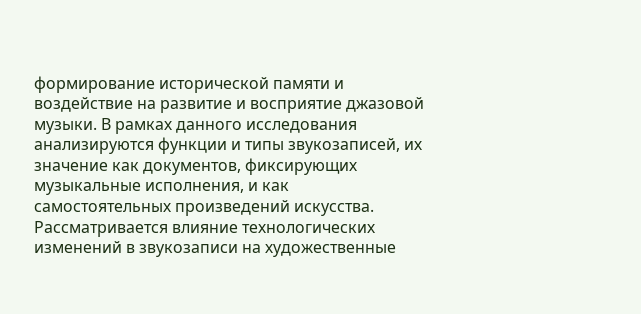формирование исторической памяти и воздействие на развитие и восприятие джазовой музыки. В рамках данного исследования анализируются функции и типы звукозаписей, их значение как документов, фиксирующих музыкальные исполнения, и как самостоятельных произведений искусства. Рассматривается влияние технологических изменений в звукозаписи на художественные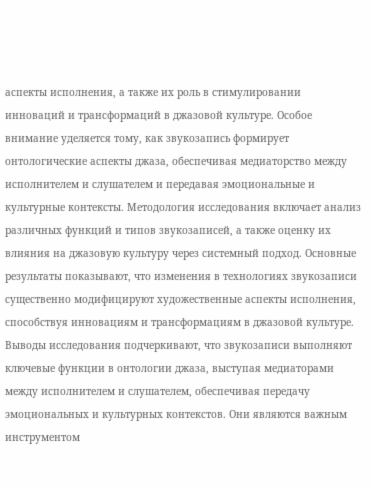аспекты исполнения, а также их роль в стимулировании инноваций и трансформаций в джазовой культуре. Особое внимание уделяется тому, как звукозапись формирует онтологические аспекты джаза, обеспечивая медиаторство между исполнителем и слушателем и передавая эмоциональные и культурные контексты. Методология исследования включает анализ различных функций и типов звукозаписей, а также оценку их влияния на джазовую культуру через системный подход. Основные результаты показывают, что изменения в технологиях звукозаписи существенно модифицируют художественные аспекты исполнения, способствуя инновациям и трансформациям в джазовой культуре. Выводы исследования подчеркивают, что звукозаписи выполняют ключевые функции в онтологии джаза, выступая медиаторами между исполнителем и слушателем, обеспечивая передачу эмоциональных и культурных контекстов. Они являются важным инструментом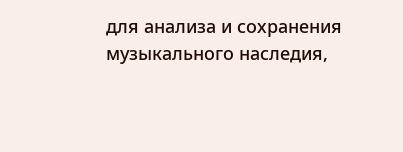для анализа и сохранения музыкального наследия,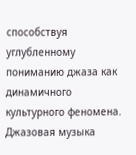способствуя углубленному пониманию джаза как динамичного культурного феномена. Джазовая музыка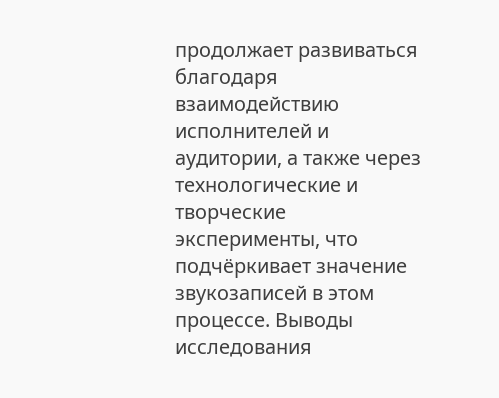продолжает развиваться благодаря взаимодействию исполнителей и аудитории, а также через технологические и творческие эксперименты, что подчёркивает значение звукозаписей в этом процессе. Выводы исследования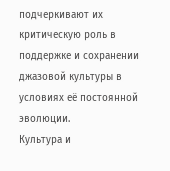подчеркивают их критическую роль в поддержке и сохранении джазовой культуры в условиях её постоянной эволюции.
Культура и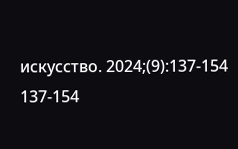искусство. 2024;(9):137-154
137-154